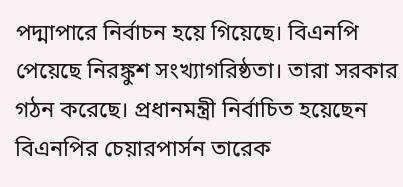পদ্মাপারে নির্বাচন হয়ে গিয়েছে। বিএনপি পেয়েছে নিরঙ্কুশ সংখ্যাগরিষ্ঠতা। তারা সরকার গঠন করেছে। প্রধানমন্ত্রী নির্বাচিত হয়েছেন বিএনপির চেয়ারপার্সন তারেক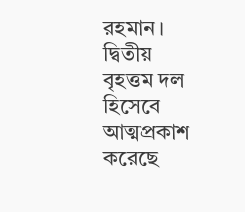রহমান। দ্বিতীয় বৃহত্তম দল হিসেবে আত্মপ্রকাশ করেছে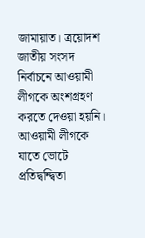জামায়াত। ত্রয়োদশ জাতীয় সংসদ নির্বাচনে আওয়ামী লীগকে অংশগ্রহণ করতে দেওয়া হয়নি। আওয়ামী লীগকে যাতে ভোটে প্রতিদ্বন্দ্বিতা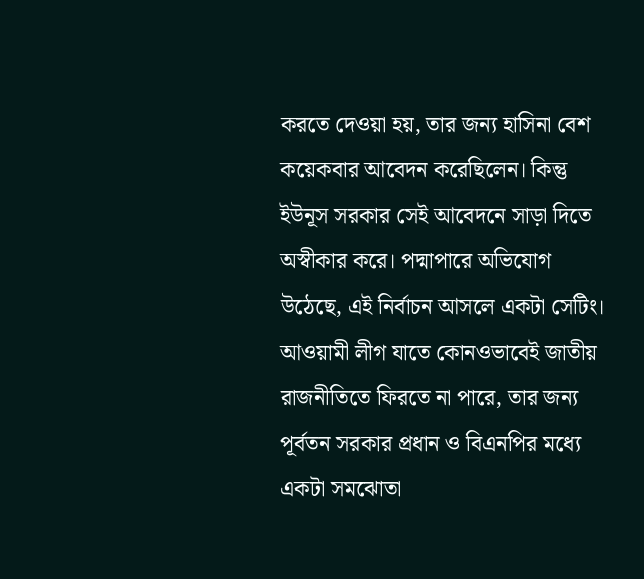করতে দেওয়া হয়, তার জন্য হাসিনা বেশ কয়েকবার আবেদন করেছিলেন। কিন্তু ইউনূস সরকার সেই আবেদনে সাড়া দিতে অস্বীকার করে। পদ্মাপারে অভিযোগ উঠেছে, এই নির্বাচন আসলে একটা সেটিং। আওয়ামী লীগ যাতে কোনওভাবেই জাতীয় রাজনীতিতে ফিরতে না পারে, তার জন্য পূর্বতন সরকার প্রধান ও বিএনপির মধ্যে একটা সমঝোতা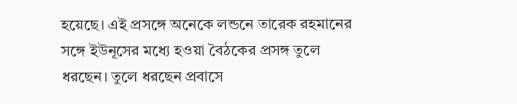হয়েছে। এই প্রসঙ্গে অনেকে লন্ডনে তারেক রহমানের সঙ্গে ইউনূসের মধ্যে হওয়া বৈঠকের প্রসঙ্গ তুলে ধরছেন। তুলে ধরছেন প্রবাসে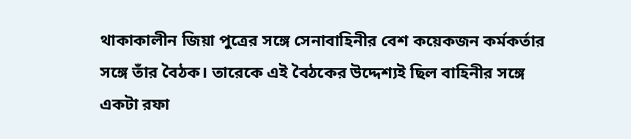থাকাকালীন জিয়া পুত্রের সঙ্গে সেনাবাহিনীর বেশ কয়েকজন কর্মকর্তার সঙ্গে তাঁর বৈঠক। তারেকে এই বৈঠকের উদ্দেশ্যই ছিল বাহিনীর সঙ্গে একটা রফা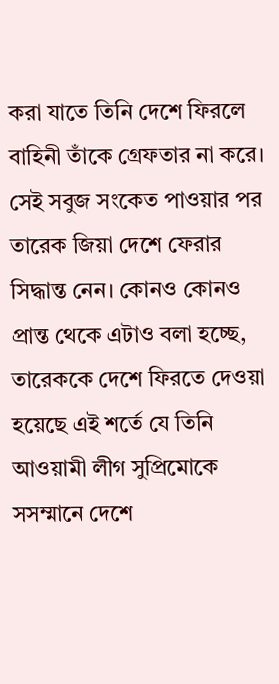করা যাতে তিনি দেশে ফিরলে বাহিনী তাঁকে গ্রেফতার না করে। সেই সবুজ সংকেত পাওয়ার পর তারেক জিয়া দেশে ফেরার সিদ্ধান্ত নেন। কোনও কোনও প্রান্ত থেকে এটাও বলা হচ্ছে, তারেককে দেশে ফিরতে দেওয়া হয়েছে এই শর্তে যে তিনি আওয়ামী লীগ সুপ্রিমোকে সসম্মানে দেশে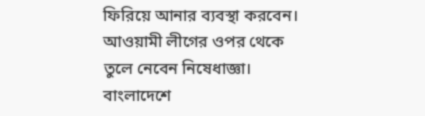ফিরিয়ে আনার ব্যবস্থা করবেন। আওয়ামী লীগের ওপর থেকে তুলে নেবেন নিষেধাজ্ঞা।
বাংলাদেশে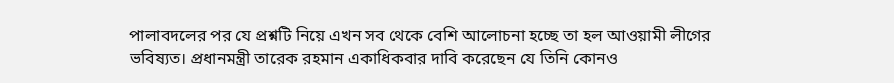পালাবদলের পর যে প্রশ্নটি নিয়ে এখন সব থেকে বেশি আলোচনা হচ্ছে তা হল আওয়ামী লীগের ভবিষ্যত। প্রধানমন্ত্রী তারেক রহমান একাধিকবার দাবি করেছেন যে তিনি কোনও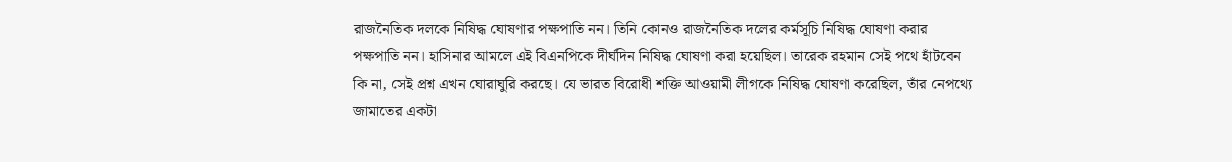রাজনৈতিক দলকে নিষিদ্ধ ঘোষণার পক্ষপাতি নন। তিনি কোনও রাজনৈতিক দলের কর্মসূচি নিষিদ্ধ ঘোষণা করার পক্ষপাতি নন। হাসিনার আমলে এই বিএনপিকে দীর্ঘদিন নিষিদ্ধ ঘোষণা করা হয়েছিল। তারেক রহমান সেই পথে হাঁটবেন কি না, সেই প্রশ্ন এখন ঘোরাঘুরি করছে। যে ভারত বিরোধী শক্তি আওয়ামী লীগকে নিষিদ্ধ ঘোষণা করেছিল, তাঁর নেপথ্যে জামাতের একটা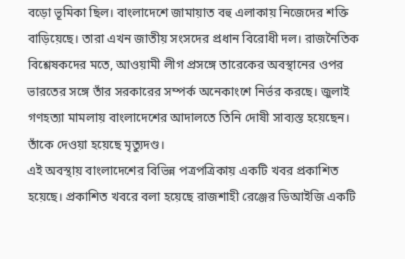বড়ো ভূমিকা ছিল। বাংলাদেশে জামায়াত বহু এলাকায় নিজেদের শক্তি বাড়িয়েছে। তারা এখন জাতীয় সংসদের প্রধান বিরোধী দল। রাজনৈতিক বিশ্লেষকদের মতে, আওয়ামী লীগ প্রসঙ্গে তারেকের অবস্থানের ওপর ভারতের সঙ্গে তাঁর সরকারের সম্পর্ক অনেকাংশে নির্ভর করছে। জুলাই গণহত্যা মামলায় বাংলাদেশের আদালতে তিনি দোষী সাব্যস্ত হয়েছেন। তাঁকে দেওয়া হয়েছে মৃত্যুদণ্ড।
এই অবস্থায় বাংলাদেশের বিভিন্ন পত্রপত্রিকায় একটি খবর প্রকাশিত হয়েছে। প্রকাশিত খবরে বলা হয়েছে রাজশাহী রেঞ্জের ডিআইজি একটি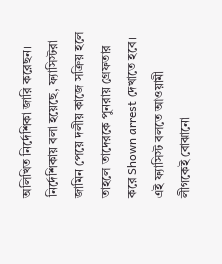অলিখিত নির্দেশিকা জারি করেছন। নির্দেশিকায় বলা হয়েছে, ফ্যাসিস্টরা জামিন পেয়ে দলীয় কাজে সক্রিয় হলে তাহলে তাদেরকে পুনরায় গ্রেফতার করে Shown arrest দেখাতে হবে। এই ফ্যাসিস্ট বলতে আওয়ামী লীগকেই বোঝানো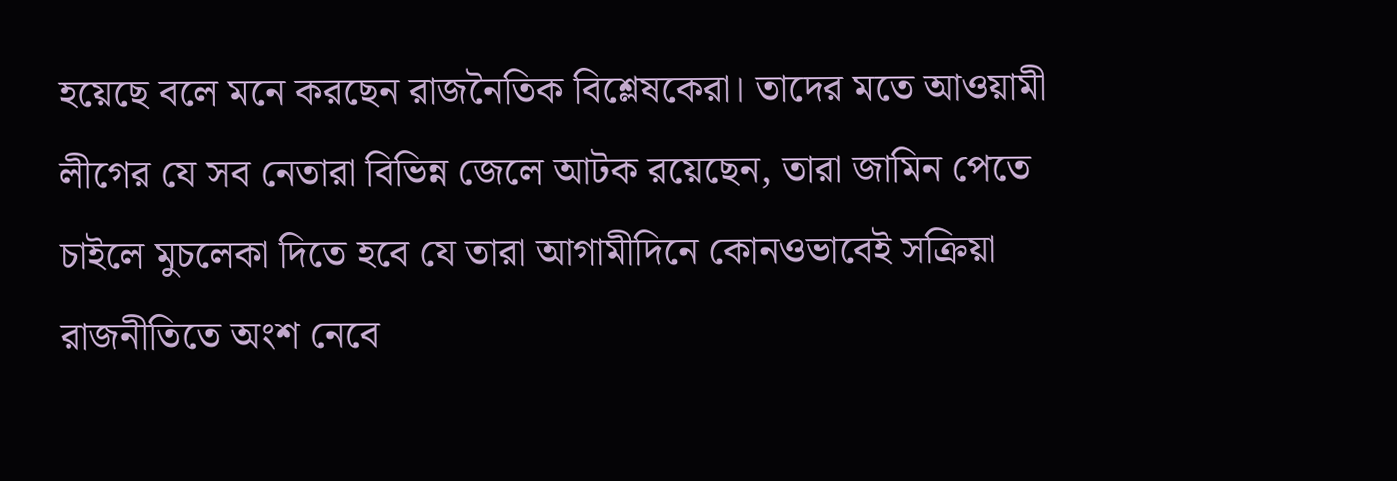হয়েছে বলে মনে করছেন রাজনৈতিক বিশ্লেষকেরা। তাদের মতে আওয়ামী লীগের যে সব নেতারা বিভিন্ন জেলে আটক রয়েছেন, তারা জামিন পেতে চাইলে মুচলেকা দিতে হবে যে তারা আগামীদিনে কোনওভাবেই সক্রিয়া রাজনীতিতে অংশ নেবে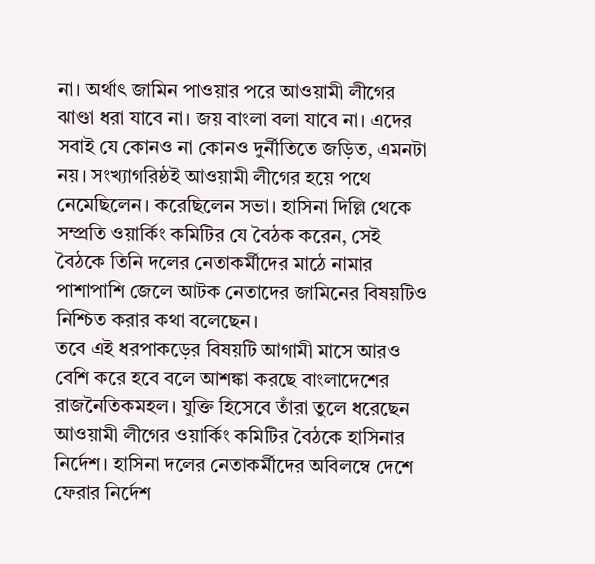না। অর্থাৎ জামিন পাওয়ার পরে আওয়ামী লীগের ঝাণ্ডা ধরা যাবে না। জয় বাংলা বলা যাবে না। এদের সবাই যে কোনও না কোনও দুর্নীতিতে জড়িত, এমনটা নয়। সংখ্যাগরিষ্ঠই আওয়ামী লীগের হয়ে পথে নেমেছিলেন। করেছিলেন সভা। হাসিনা দিল্লি থেকে সম্প্রতি ওয়ার্কিং কমিটির যে বৈঠক করেন, সেই বৈঠকে তিনি দলের নেতাকর্মীদের মাঠে নামার পাশাপাশি জেলে আটক নেতাদের জামিনের বিষয়টিও নিশ্চিত করার কথা বলেছেন।
তবে এই ধরপাকড়ের বিষয়টি আগামী মাসে আরও বেশি করে হবে বলে আশঙ্কা করছে বাংলাদেশের রাজনৈতিকমহল। যুক্তি হিসেবে তাঁরা তুলে ধরেছেন আওয়ামী লীগের ওয়ার্কিং কমিটির বৈঠকে হাসিনার নির্দেশ। হাসিনা দলের নেতাকর্মীদের অবিলম্বে দেশে ফেরার নির্দেশ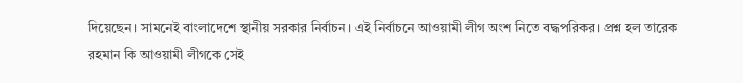দিয়েছেন। সামনেই বাংলাদেশে স্থানীয় সরকার নির্বাচন। এই নির্বাচনে আওয়ামী লীগ অংশ নিতে বদ্ধপরিকর। প্রশ্ন হল তারেক রহমান কি আওয়ামী লীগকে সেই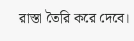রাস্তা তৈরি করে দেবে।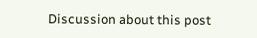Discussion about this post